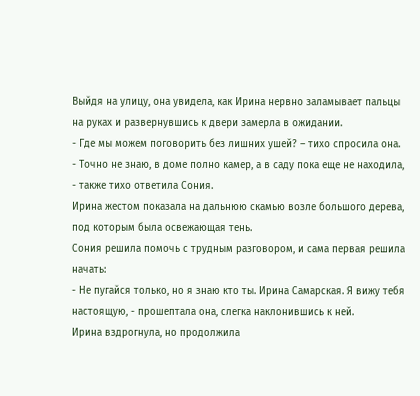Выйдя на улицу, она увидела, как Ирина нервно заламывает пальцы на руках и развернувшись к двери замерла в ожидании.
- Где мы можем поговорить без лишних ушей? – тихо спросила она.
- Точно не знаю, в доме полно камер, а в саду пока еще не находила, - также тихо ответила Сония.
Ирина жестом показала на дальнюю скамью возле большого дерева, под которым была освежающая тень.
Сония решила помочь с трудным разговором, и сама первая решила начать:
- Не пугайся только, но я знаю кто ты. Ирина Самарская. Я вижу тебя настоящую, - прошептала она, слегка наклонившись к ней.
Ирина вздрогнула, но продолжила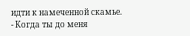идти к намеченной скамье.
- Когда ты до меня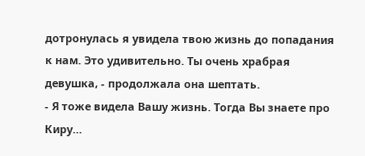дотронулась я увидела твою жизнь до попадания к нам. Это удивительно. Ты очень храбрая девушка, - продолжала она шептать.
- Я тоже видела Вашу жизнь. Тогда Вы знаете про Киру…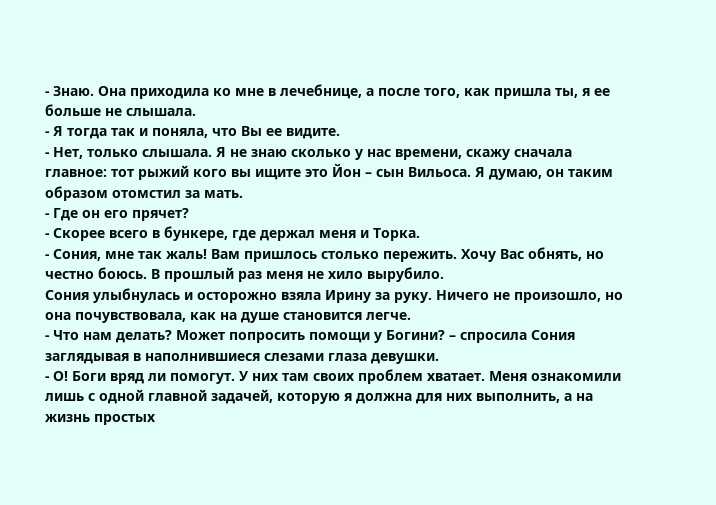- Знаю. Она приходила ко мне в лечебнице, а после того, как пришла ты, я ее больше не слышала.
- Я тогда так и поняла, что Вы ее видите.
- Нет, только слышала. Я не знаю сколько у нас времени, скажу сначала главное: тот рыжий кого вы ищите это Йон – сын Вильоса. Я думаю, он таким образом отомстил за мать.
- Где он его прячет?
- Скорее всего в бункере, где держал меня и Торка.
- Сония, мне так жаль! Вам пришлось столько пережить. Хочу Вас обнять, но честно боюсь. В прошлый раз меня не хило вырубило.
Сония улыбнулась и осторожно взяла Ирину за руку. Ничего не произошло, но она почувствовала, как на душе становится легче.
- Что нам делать? Может попросить помощи у Богини? – спросила Сония заглядывая в наполнившиеся слезами глаза девушки.
- О! Боги вряд ли помогут. У них там своих проблем хватает. Меня ознакомили лишь с одной главной задачей, которую я должна для них выполнить, а на жизнь простых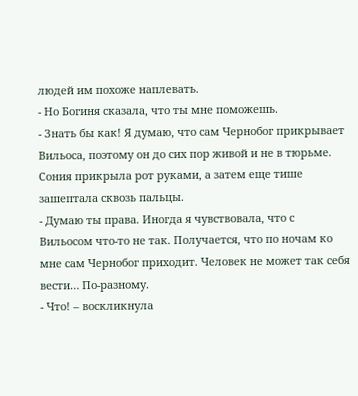людей им похоже наплевать.
- Но Богиня сказала, что ты мне поможешь.
- Знать бы как! Я думаю, что сам Чернобог прикрывает Вильоса, поэтому он до сих пор живой и не в тюрьме.
Сония прикрыла рот руками, а затем еще тише зашептала сквозь пальцы.
- Думаю ты права. Иногда я чувствовала, что с Вильосом что-то не так. Получается, что по ночам ко мне сам Чернобог приходит. Человек не может так себя вести… По-разному.
- Что! – воскликнула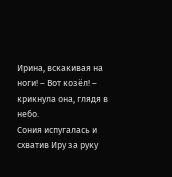Ирина, вскакивая на ноги! – Вот козёл! – крикнула она, глядя в небо.
Сония испугалась и схватив Иру за руку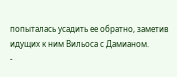попыталась усадить ее обратно, заметив идущих к ним Вильоса с Дамианом.
-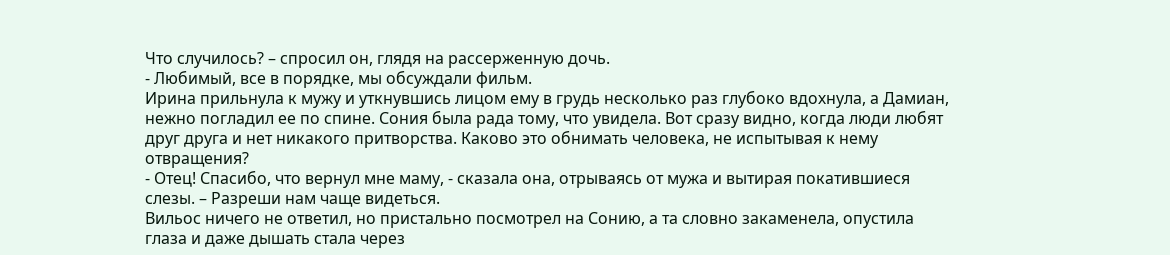Что случилось? – спросил он, глядя на рассерженную дочь.
- Любимый, все в порядке, мы обсуждали фильм.
Ирина прильнула к мужу и уткнувшись лицом ему в грудь несколько раз глубоко вдохнула, а Дамиан, нежно погладил ее по спине. Сония была рада тому, что увидела. Вот сразу видно, когда люди любят друг друга и нет никакого притворства. Каково это обнимать человека, не испытывая к нему отвращения?
- Отец! Спасибо, что вернул мне маму, - сказала она, отрываясь от мужа и вытирая покатившиеся слезы. – Разреши нам чаще видеться.
Вильос ничего не ответил, но пристально посмотрел на Сонию, а та словно закаменела, опустила глаза и даже дышать стала через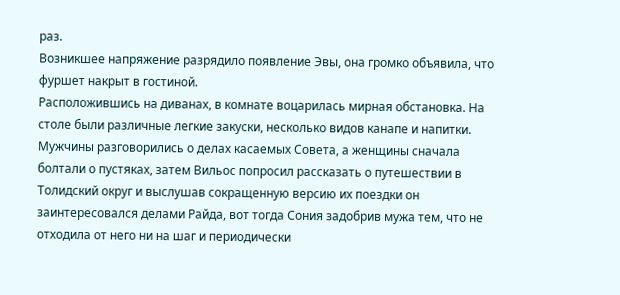раз.
Возникшее напряжение разрядило появление Эвы, она громко объявила, что фуршет накрыт в гостиной.
Расположившись на диванах, в комнате воцарилась мирная обстановка. На столе были различные легкие закуски, несколько видов канапе и напитки. Мужчины разговорились о делах касаемых Совета, а женщины сначала болтали о пустяках, затем Вильос попросил рассказать о путешествии в Толидский округ и выслушав сокращенную версию их поездки он заинтересовался делами Райда, вот тогда Сония задобрив мужа тем, что не отходила от него ни на шаг и периодически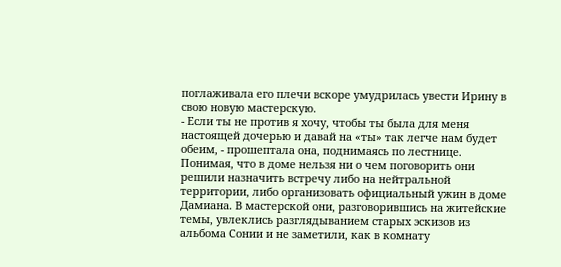поглаживала его плечи вскоре умудрилась увести Ирину в свою новую мастерскую.
- Если ты не против я хочу, чтобы ты была для меня настоящей дочерью и давай на «ты» так легче нам будет обеим, - прошептала она, поднимаясь по лестнице. Понимая, что в доме нельзя ни о чем поговорить они решили назначить встречу либо на нейтральной территории, либо организовать официальный ужин в доме Дамиана. В мастерской они, разговорившись на житейские темы, увлеклись разглядыванием старых эскизов из альбома Сонии и не заметили, как в комнату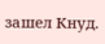зашел Кнуд.